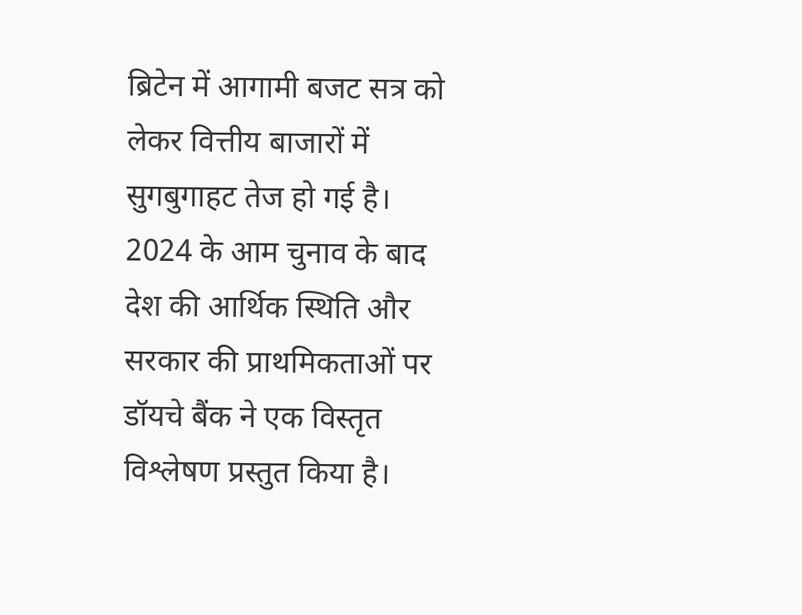ब्रिटेन में आगामी बजट सत्र को लेकर वित्तीय बाजारों में सुगबुगाहट तेज हो गई है। 2024 के आम चुनाव के बाद देश की आर्थिक स्थिति और सरकार की प्राथमिकताओं पर डॉयचे बैंक ने एक विस्तृत विश्लेषण प्रस्तुत किया है।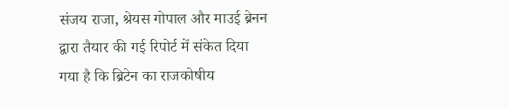संजय राजा, श्रेयस गोपाल और माउई ब्रेनन द्वारा तैयार की गई रिपोर्ट में संकेत दिया गया है कि ब्रिटेन का राजकोषीय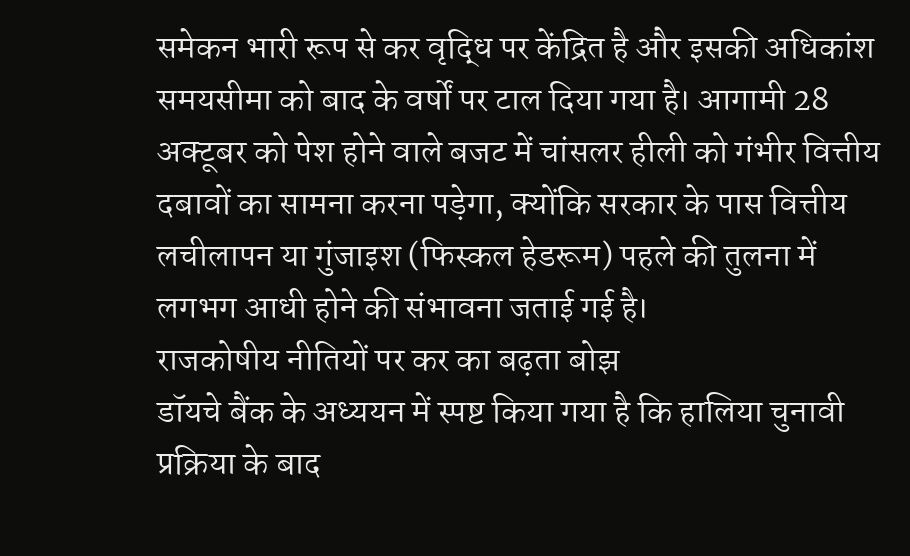समेकन भारी रूप से कर वृद्धि पर केंद्रित है और इसकी अधिकांश समयसीमा को बाद के वर्षों पर टाल दिया गया है। आगामी 28 अक्टूबर को पेश होने वाले बजट में चांसलर हीली को गंभीर वित्तीय दबावों का सामना करना पड़ेगा, क्योंकि सरकार के पास वित्तीय लचीलापन या गुंजाइश (फिस्कल हेडरूम) पहले की तुलना में लगभग आधी होने की संभावना जताई गई है।
राजकोषीय नीतियों पर कर का बढ़ता बोझ
डॉयचे बैंक के अध्ययन में स्पष्ट किया गया है कि हालिया चुनावी प्रक्रिया के बाद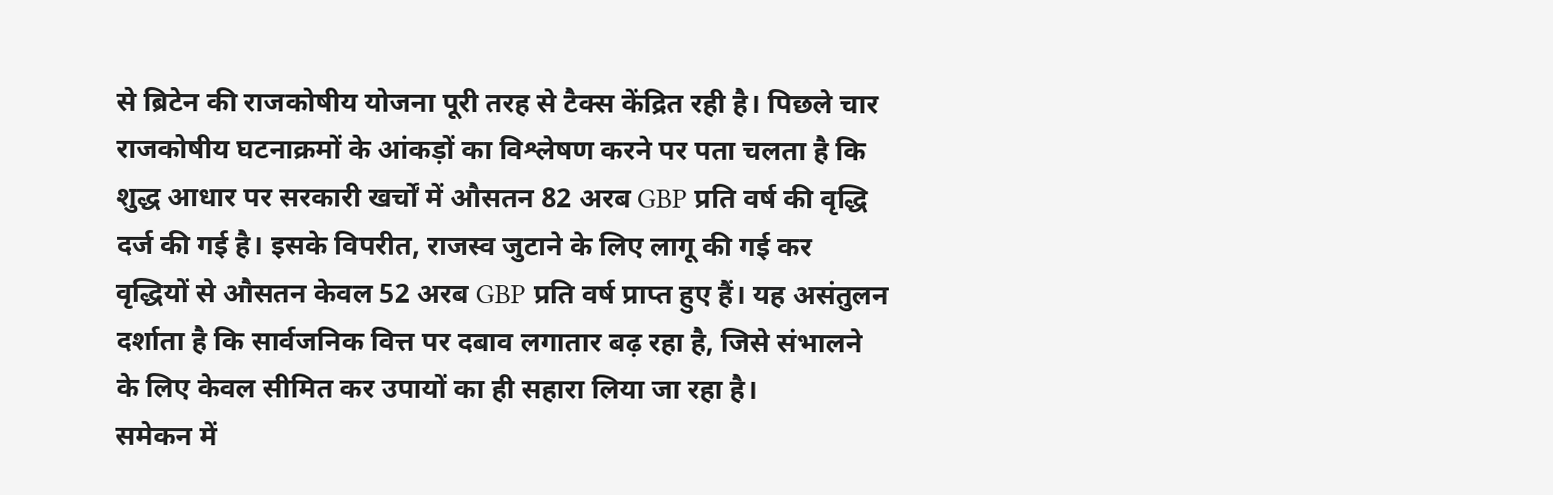से ब्रिटेन की राजकोषीय योजना पूरी तरह से टैक्स केंद्रित रही है। पिछले चार राजकोषीय घटनाक्रमों के आंकड़ों का विश्लेषण करने पर पता चलता है कि शुद्ध आधार पर सरकारी खर्चों में औसतन 82 अरब GBP प्रति वर्ष की वृद्धि दर्ज की गई है। इसके विपरीत, राजस्व जुटाने के लिए लागू की गई कर वृद्धियों से औसतन केवल 52 अरब GBP प्रति वर्ष प्राप्त हुए हैं। यह असंतुलन दर्शाता है कि सार्वजनिक वित्त पर दबाव लगातार बढ़ रहा है, जिसे संभालने के लिए केवल सीमित कर उपायों का ही सहारा लिया जा रहा है।
समेकन में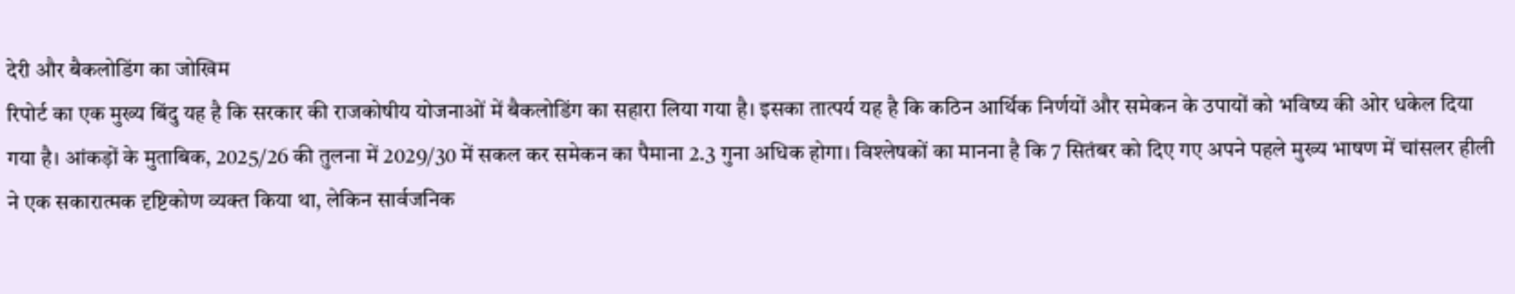देरी और बैकलोडिंग का जोखिम
रिपोर्ट का एक मुख्य बिंदु यह है कि सरकार की राजकोषीय योजनाओं में बैकलोडिंग का सहारा लिया गया है। इसका तात्पर्य यह है कि कठिन आर्थिक निर्णयों और समेकन के उपायों को भविष्य की ओर धकेल दिया गया है। आंकड़ों के मुताबिक, 2025/26 की तुलना में 2029/30 में सकल कर समेकन का पैमाना 2.3 गुना अधिक होगा। विश्लेषकों का मानना है कि 7 सितंबर को दिए गए अपने पहले मुख्य भाषण में चांसलर हीली ने एक सकारात्मक दृष्टिकोण व्यक्त किया था, लेकिन सार्वजनिक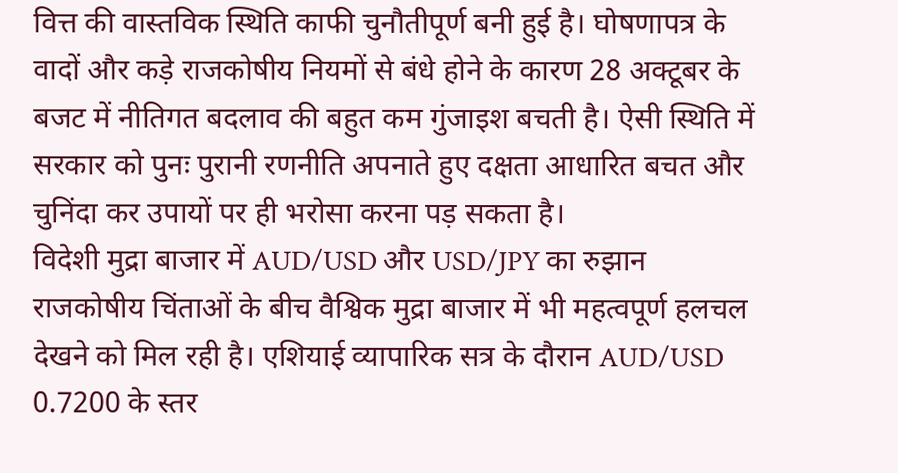वित्त की वास्तविक स्थिति काफी चुनौतीपूर्ण बनी हुई है। घोषणापत्र के वादों और कड़े राजकोषीय नियमों से बंधे होने के कारण 28 अक्टूबर के बजट में नीतिगत बदलाव की बहुत कम गुंजाइश बचती है। ऐसी स्थिति में सरकार को पुनः पुरानी रणनीति अपनाते हुए दक्षता आधारित बचत और चुनिंदा कर उपायों पर ही भरोसा करना पड़ सकता है।
विदेशी मुद्रा बाजार में AUD/USD और USD/JPY का रुझान
राजकोषीय चिंताओं के बीच वैश्विक मुद्रा बाजार में भी महत्वपूर्ण हलचल देखने को मिल रही है। एशियाई व्यापारिक सत्र के दौरान AUD/USD 0.7200 के स्तर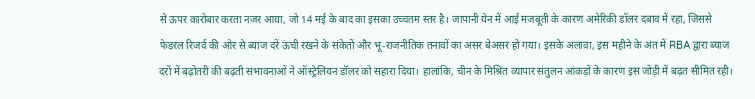से ऊपर कारोबार करता नजर आया, जो 14 मई के बाद का इसका उच्चतम स्तर है। जापानी येन में आई मजबूती के कारण अमेरिकी डॉलर दबाव में रहा, जिससे फेडरल रिजर्व की ओर से ब्याज दरें ऊंची रखने के संकेतों और भू-राजनीतिक तनावों का असर बेअसर हो गया। इसके अलावा, इस महीने के अंत में RBA द्वारा ब्याज दरों में बढ़ोतरी की बढ़ती संभावनाओं ने ऑस्ट्रेलियन डॉलर को सहारा दिया। हालांकि, चीन के मिश्रित व्यापार संतुलन आंकड़ों के कारण इस जोड़ी में बढ़त सीमित रही।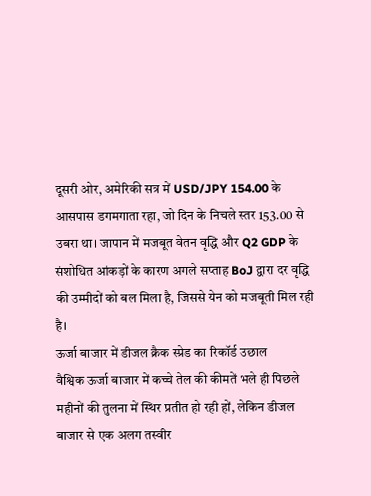दूसरी ओर, अमेरिकी सत्र में USD/JPY 154.00 के आसपास डगमगाता रहा, जो दिन के निचले स्तर 153.00 से उबरा था। जापान में मजबूत वेतन वृद्धि और Q2 GDP के संशोधित आंकड़ों के कारण अगले सप्ताह BoJ द्वारा दर वृद्धि की उम्मीदों को बल मिला है, जिससे येन को मजबूती मिल रही है।
ऊर्जा बाजार में डीजल क्रैक स्प्रेड का रिकॉर्ड उछाल
वैश्विक ऊर्जा बाजार में कच्चे तेल की कीमतें भले ही पिछले महीनों की तुलना में स्थिर प्रतीत हो रही हों, लेकिन डीजल बाजार से एक अलग तस्वीर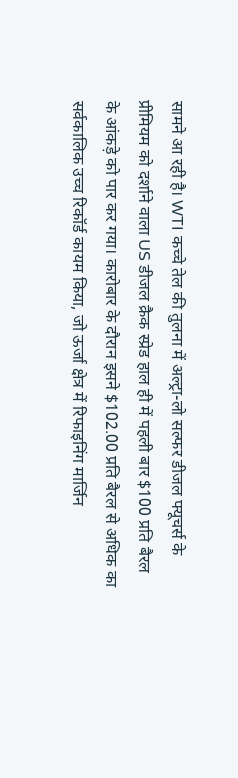सामने आ रही है। WTI कच्चे तेल की तुलना में अल्ट्रा-लो सल्फर डीजल फ्यूचर्स के प्रीमियम को दर्शाने वाला US डीजल क्रैक स्प्रेड हाल ही में पहली बार $100 प्रति बैरल के आंकड़े को पार कर गया। कारोबार के दौरान इसने $102.00 प्रति बैरल से अधिक का सर्वकालिक उच्च रिकॉर्ड कायम किया, जो ऊर्जा क्षेत्र में रिफाइनिंग मार्जिन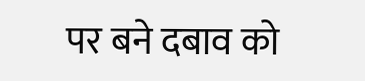पर बने दबाव को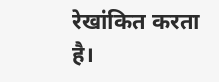रेखांकित करता है।